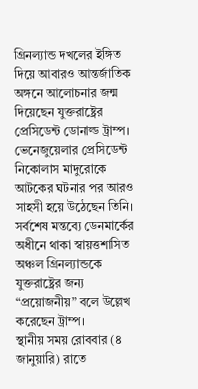গ্রিনল্যান্ড দখলের ইঙ্গিত দিয়ে আবারও আন্তর্জাতিক অঙ্গনে আলোচনার জন্ম দিয়েছেন যুক্তরাষ্ট্রের প্রেসিডেন্ট ডোনাল্ড ট্রাম্প। ভেনেজুয়েলার প্রেসিডেন্ট নিকোলাস মাদুরোকে আটকের ঘটনার পর আরও সাহসী হয়ে উঠেছেন তিনি। সর্বশেষ মন্তব্যে ডেনমার্কের অধীনে থাকা স্বায়ত্তশাসিত অঞ্চল গ্রিনল্যান্ডকে যুক্তরাষ্ট্রের জন্য “প্রয়োজনীয়” বলে উল্লেখ করেছেন ট্রাম্প।
স্থানীয় সময় রোববার (৪ জানুয়ারি) রাতে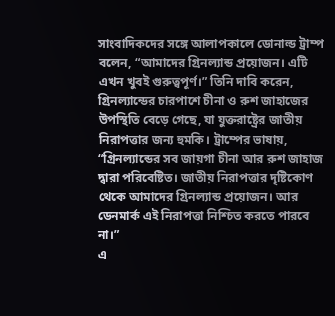সাংবাদিকদের সঙ্গে আলাপকালে ডোনাল্ড ট্রাম্প বলেন, “আমাদের গ্রিনল্যান্ড প্রয়োজন। এটি এখন খুবই গুরুত্বপূর্ণ।” তিনি দাবি করেন, গ্রিনল্যান্ডের চারপাশে চীনা ও রুশ জাহাজের উপস্থিতি বেড়ে গেছে, যা যুক্তরাষ্ট্রের জাতীয় নিরাপত্তার জন্য হুমকি। ট্রাম্পের ভাষায়, “গ্রিনল্যান্ডের সব জায়গা চীনা আর রুশ জাহাজ দ্বারা পরিবেষ্টিত। জাতীয় নিরাপত্তার দৃষ্টিকোণ থেকে আমাদের গ্রিনল্যান্ড প্রয়োজন। আর ডেনমার্ক এই নিরাপত্তা নিশ্চিত করতে পারবে না।”
এ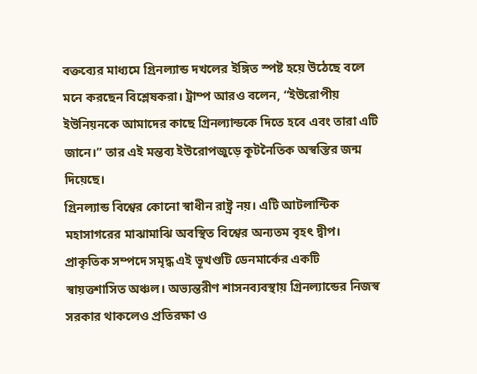বক্তব্যের মাধ্যমে গ্রিনল্যান্ড দখলের ইঙ্গিত স্পষ্ট হয়ে উঠেছে বলে মনে করছেন বিশ্লেষকরা। ট্রাম্প আরও বলেন, “ইউরোপীয় ইউনিয়নকে আমাদের কাছে গ্রিনল্যান্ডকে দিতে হবে এবং তারা এটি জানে।” তার এই মন্তব্য ইউরোপজুড়ে কূটনৈতিক অস্বস্তির জন্ম দিয়েছে।
গ্রিনল্যান্ড বিশ্বের কোনো স্বাধীন রাষ্ট্র নয়। এটি আটলান্টিক মহাসাগরের মাঝামাঝি অবস্থিত বিশ্বের অন্যতম বৃহৎ দ্বীপ। প্রাকৃতিক সম্পদে সমৃদ্ধ এই ভূখণ্ডটি ডেনমার্কের একটি স্বায়ত্তশাসিত অঞ্চল। অভ্যন্তরীণ শাসনব্যবস্থায় গ্রিনল্যান্ডের নিজস্ব সরকার থাকলেও প্রতিরক্ষা ও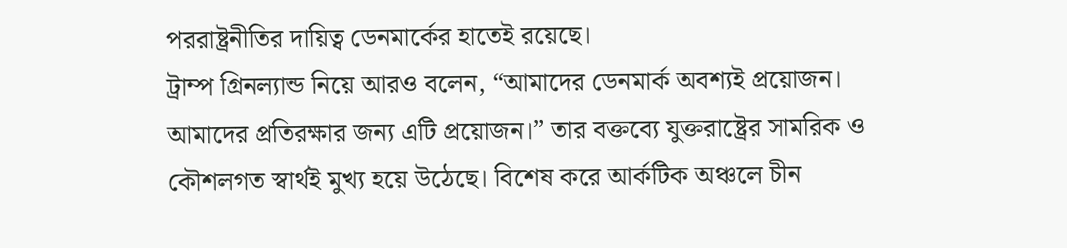পররাষ্ট্রনীতির দায়িত্ব ডেনমার্কের হাতেই রয়েছে।
ট্রাম্প গ্রিনল্যান্ড নিয়ে আরও বলেন, “আমাদের ডেনমার্ক অবশ্যই প্রয়োজন। আমাদের প্রতিরক্ষার জন্য এটি প্রয়োজন।” তার বক্তব্যে যুক্তরাষ্ট্রের সামরিক ও কৌশলগত স্বার্থই মুখ্য হয়ে উঠেছে। বিশেষ করে আর্কটিক অঞ্চলে চীন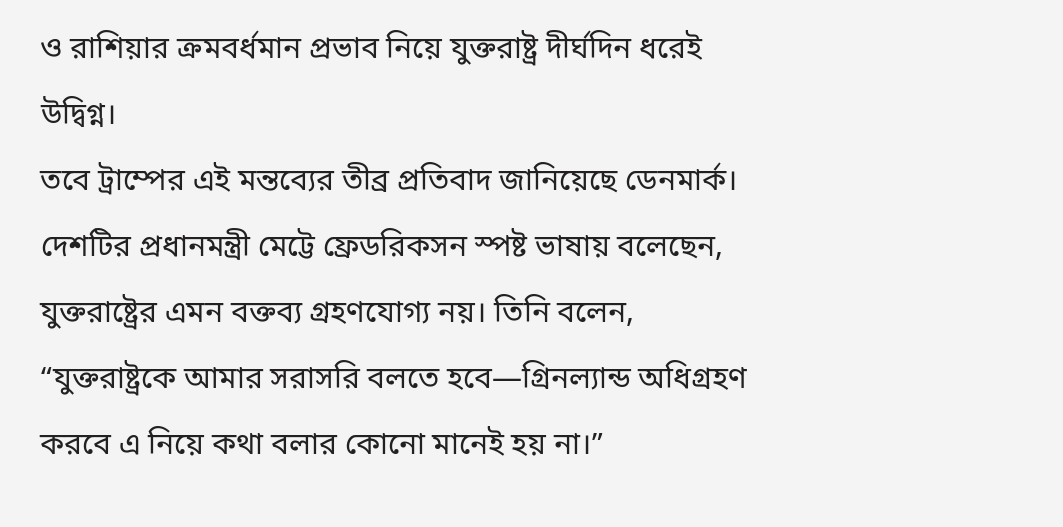ও রাশিয়ার ক্রমবর্ধমান প্রভাব নিয়ে যুক্তরাষ্ট্র দীর্ঘদিন ধরেই উদ্বিগ্ন।
তবে ট্রাম্পের এই মন্তব্যের তীব্র প্রতিবাদ জানিয়েছে ডেনমার্ক। দেশটির প্রধানমন্ত্রী মেট্টে ফ্রেডরিকসন স্পষ্ট ভাষায় বলেছেন, যুক্তরাষ্ট্রের এমন বক্তব্য গ্রহণযোগ্য নয়। তিনি বলেন, “যুক্তরাষ্ট্রকে আমার সরাসরি বলতে হবে—গ্রিনল্যান্ড অধিগ্রহণ করবে এ নিয়ে কথা বলার কোনো মানেই হয় না।”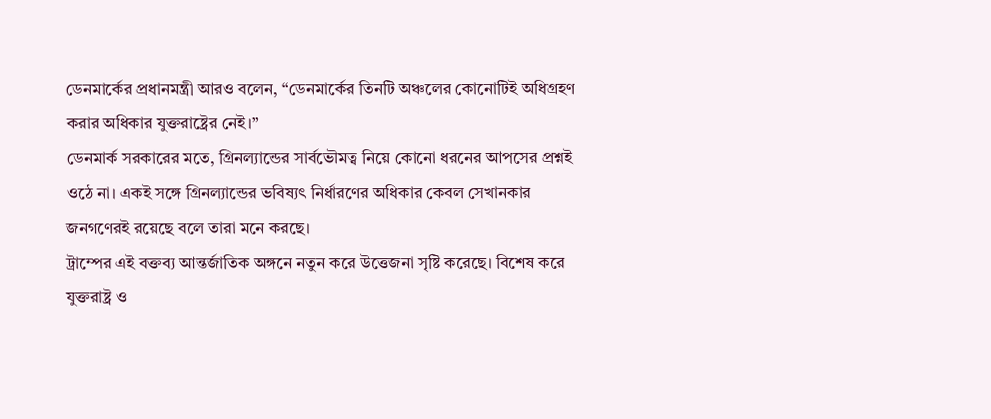ডেনমার্কের প্রধানমন্ত্রী আরও বলেন, “ডেনমার্কের তিনটি অঞ্চলের কোনোটিই অধিগ্রহণ করার অধিকার যুক্তরাষ্ট্রের নেই।”
ডেনমার্ক সরকারের মতে, গ্রিনল্যান্ডের সার্বভৌমত্ব নিয়ে কোনো ধরনের আপসের প্রশ্নই ওঠে না। একই সঙ্গে গ্রিনল্যান্ডের ভবিষ্যৎ নির্ধারণের অধিকার কেবল সেখানকার জনগণেরই রয়েছে বলে তারা মনে করছে।
ট্রাম্পের এই বক্তব্য আন্তর্জাতিক অঙ্গনে নতুন করে উত্তেজনা সৃষ্টি করেছে। বিশেষ করে যুক্তরাষ্ট্র ও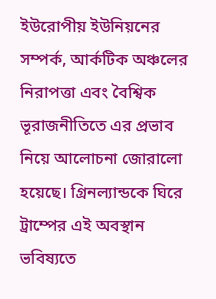ইউরোপীয় ইউনিয়নের সম্পর্ক, আর্কটিক অঞ্চলের নিরাপত্তা এবং বৈশ্বিক ভূরাজনীতিতে এর প্রভাব নিয়ে আলোচনা জোরালো হয়েছে। গ্রিনল্যান্ডকে ঘিরে ট্রাম্পের এই অবস্থান ভবিষ্যতে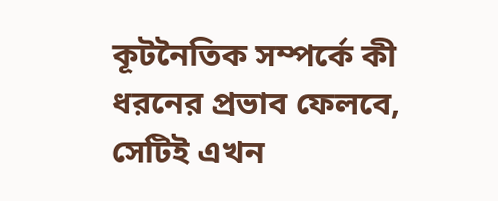কূটনৈতিক সম্পর্কে কী ধরনের প্রভাব ফেলবে, সেটিই এখন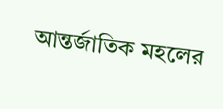আন্তর্জাতিক মহলের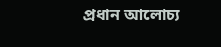প্রধান আলোচ্য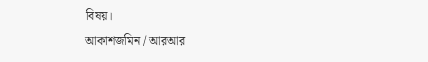বিষয়।
আকাশজমিন / আরআর